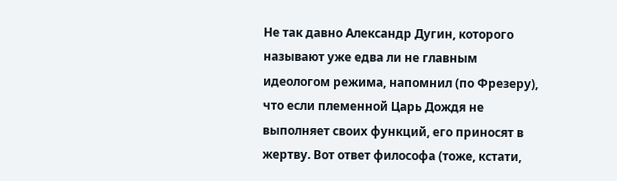Не так давно Александр Дугин, которого называют уже едва ли не главным идеологом режима, напомнил (по Фрезеру), что если племенной Царь Дождя не выполняет своих функций, его приносят в жертву. Вот ответ философа (тоже, кстати,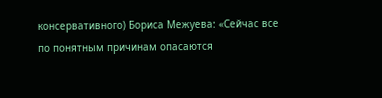консервативного) Бориса Межуева: «Сейчас все по понятным причинам опасаются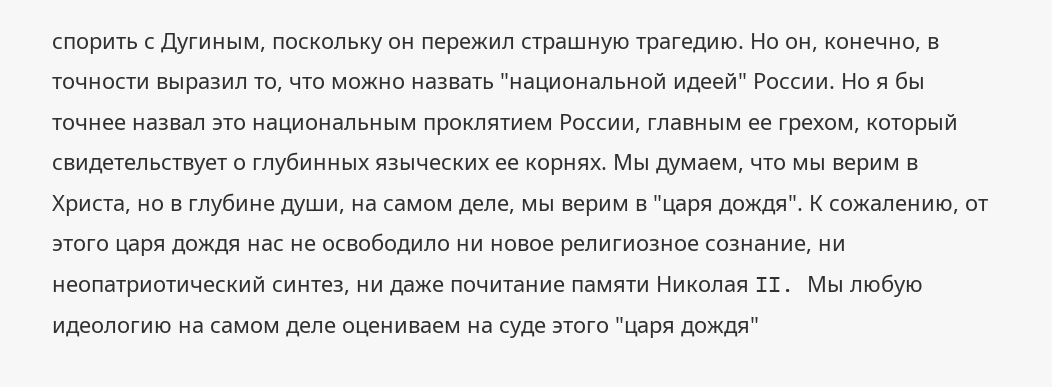спорить с Дугиным, поскольку он пережил страшную трагедию. Но он, конечно, в точности выразил то, что можно назвать "национальной идеей" России. Но я бы точнее назвал это национальным проклятием России, главным ее грехом, который свидетельствует о глубинных языческих ее корнях. Мы думаем, что мы верим в Христа, но в глубине души, на самом деле, мы верим в "царя дождя". К сожалению, от этого царя дождя нас не освободило ни новое религиозное сознание, ни неопатриотический синтез, ни даже почитание памяти Николая II. Мы любую идеологию на самом деле оцениваем на суде этого "царя дождя"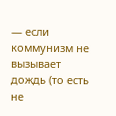— если коммунизм не вызывает дождь (то есть не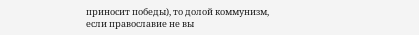приносит победы), то долой коммунизм, если православие не вы